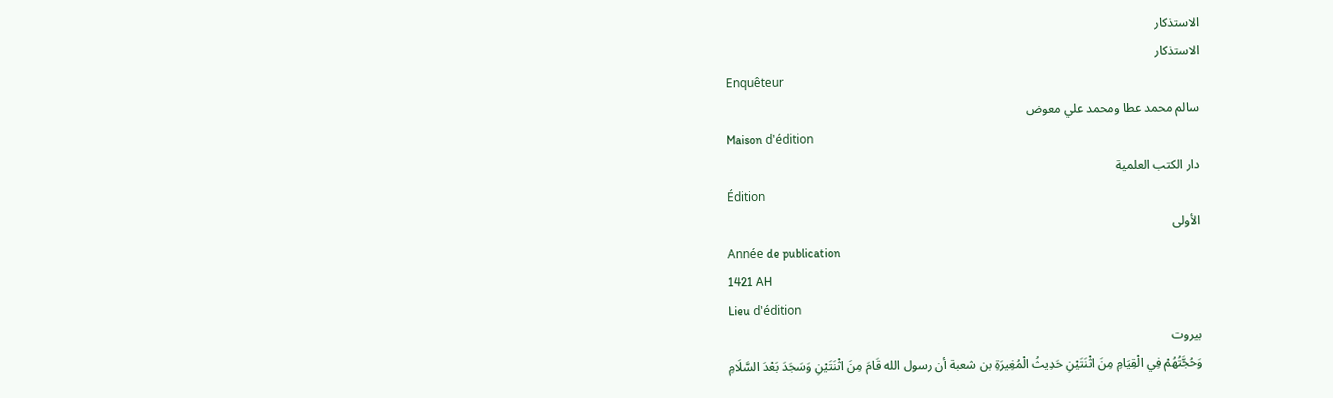الاستذكار
الاستذكار
Enquêteur
سالم محمد عطا ومحمد علي معوض
Maison d'édition
دار الكتب العلمية
Édition
الأولى
Année de publication
1421 AH
Lieu d'édition
بيروت
وَحُجَّتُهُمْ فِي الْقِيَامِ مِنَ اثْنَتَيْنِ حَدِيثُ الْمُغِيرَةِ بن شعبة أن رسول الله قَامَ مِنَ اثْنَتَيْنِ وَسَجَدَ بَعْدَ السَّلَامِ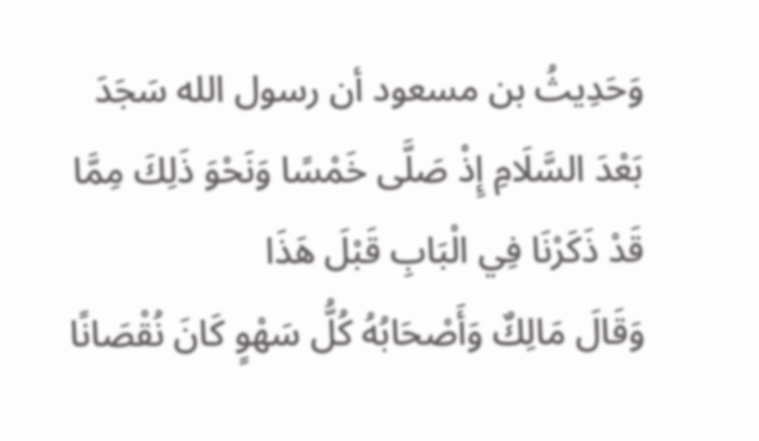وَحَدِيثُ بن مسعود أن رسول الله سَجَدَ بَعْدَ السَّلَامِ إِذْ صَلَّى خَمْسًا وَنَحْوَ ذَلِكَ مِمَّا قَدْ ذَكَرْنَا فِي الْبَابِ قَبْلَ هَذَا
وَقَالَ مَالِكٌ وَأَصْحَابُهُ كُلُّ سَهْوٍ كَانَ نُقْصَانًا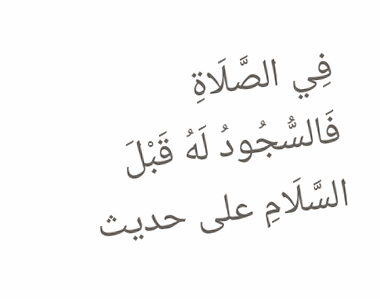فِي الصَّلَاةِ فَالسُّجُودُ لَهُ قَبْلَ السَّلَامِ على حديث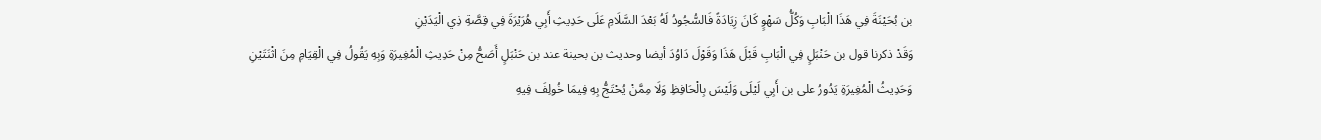بن بُحَيْنَةَ فِي هَذَا الْبَابِ وَكُلُّ سَهْوٍ كَانَ زِيَادَةً فَالسُّجُودُ لَهُ بَعْدَ السَّلَامِ عَلَى حَدِيثِ أَبِي هُرَيْرَةَ فِي قِصَّةِ ذِي الْيَدَيْنِ
وَقَدْ ذكرنا قول بن حَنْبَلٍ فِي الْبَابِ قَبْلَ هَذَا وَقَوْلَ دَاوُدَ أيضا وحديث بن بحينة عند بن حَنْبَلٍ أَصَحُّ مِنْ حَدِيثِ الْمُغِيرَةِ وَبِهِ يَقُولُ فِي الْقِيَامِ مِنَ اثْنَتَيْنِ
وَحَدِيثُ الْمُغِيرَةِ يَدُورُ على بن أَبِي لَيْلَى وَلَيْسَ بِالْحَافِظِ وَلَا مِمَّنْ يُحْتَجُّ بِهِ فِيمَا خُولِفَ فِيهِ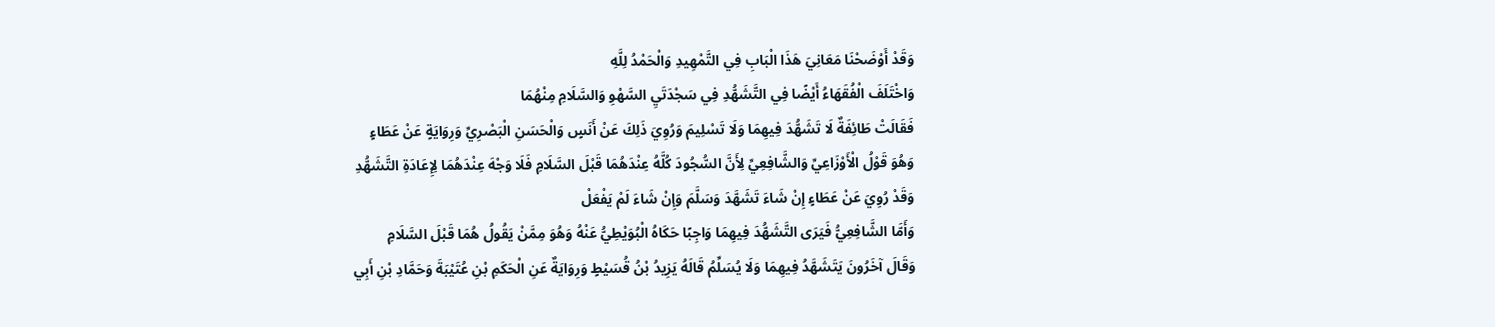وَقَدْ أَوْضَحْنَا مَعَانِيَ هَذَا الْبَابِ فِي التَّمْهِيدِ وَالْحَمْدُ لِلَّهِ
وَاخْتَلَفَ الْفُقَهَاءُ أَيْضًا فِي التَّشَهُّدِ فِي سَجْدَتَيِ السَّهْوِ وَالسَّلَامِ مِنْهُمَا
فَقَالَتْ طَائِفَةٌ لَا تَشَهُّدَ فِيهِمَا وَلَا تَسْلِيمَ وَرُوِيَ ذَلِكَ عَنْ أَنَسٍ وَالْحَسَنِ الْبَصْرِيِّ وَرِوَايَةٍ عَنْ عَطَاءٍ
وَهُوَ قَوْلُ الْأَوْزَاعِيِّ وَالشَّافِعِيِّ لِأَنَّ السُّجُودَ كُلَّهُ عِنْدَهُمَا قَبْلَ السَّلَامِ فَلَا وَجْهَ عِنْدَهُمَا لِإِعَادَةِ التَّشَهُّدِ
وَقَدْ رُوِيَ عَنْ عَطَاءٍ إِنْ شَاءَ تَشَهَّدَ وَسَلَّمَ وَإِنْ شَاءَ لَمْ يَفْعَلْ
وَأَمَّا الشَّافِعِيُّ فَيَرَى التَّشَهُّدَ فِيهِمَا وَاجِبًا حَكَاهُ الْبُوَيْطِيُّ عَنْهُ وَهُوَ مِمَّنْ يَقُولُ هُمَا قَبْلَ السَّلَامِ
وَقَالَ آخَرُونَ يَتَشَهَّدُ فِيهِمَا وَلَا يُسَلِّمُ قَالَهُ يَزِيدُ بْنُ قُسَيْطٍ وَرِوَايَةٌ عَنِ الْحَكَمِ بْنِ عُتَيْبَةَ وَحَمَّادِ بْنِ أَبِي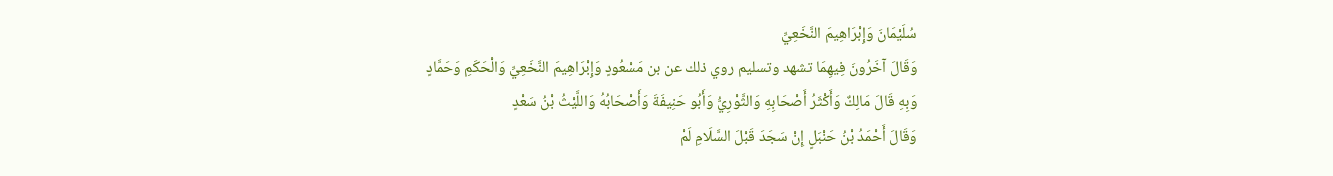سُلَيْمَانَ وَإِبْرَاهِيمَ النَّخَعِيِّ
وَقَالَ آخَرُونَ فِيهِمَا تشهد وتسليم روي ذلك عن بن مَسْعُودٍ وَإِبْرَاهِيمَ النَّخَعِيِّ وَالْحَكَمِ وَحَمَّادٍ
وَبِهِ قَالَ مَالِكٌ وَأَكْثَرُ أَصْحَابِهِ وَالثَّوْرِيُّ وَأَبُو حَنِيفَةَ وَأَصْحَابُهُ وَاللَّيْثُ بْنُ سَعْدٍ
وَقَالَ أَحْمَدُ بْنُ حَنْبَلٍ إِنْ سَجَدَ قَبْلَ السَّلَامِ لَمْ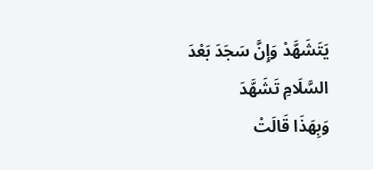يَتَشَهَّدْ وَإِنَّ سَجَدَ بَعْدَ السَّلَامِ تَشَهَّدَ
وَبِهَذَا قَالَتْ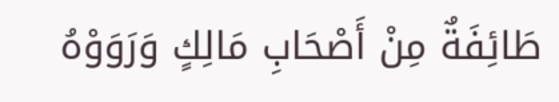طَائِفَةٌ مِنْ أَصْحَابِ مَالِكٍ وَرَوَوْهُ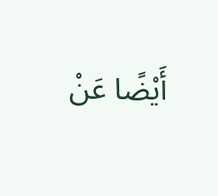أَيْضًا عَنْ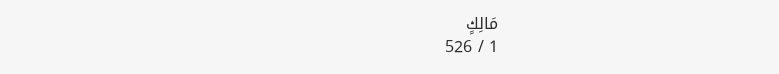مَالِكٍ
1 / 526